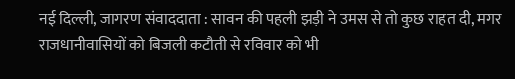नई दिल्ली, जागरण संवाददाता : सावन की पहली झड़ी ने उमस से तो कुछ राहत दी, मगर राजधानीवासियों को बिजली कटौती से रविवार को भी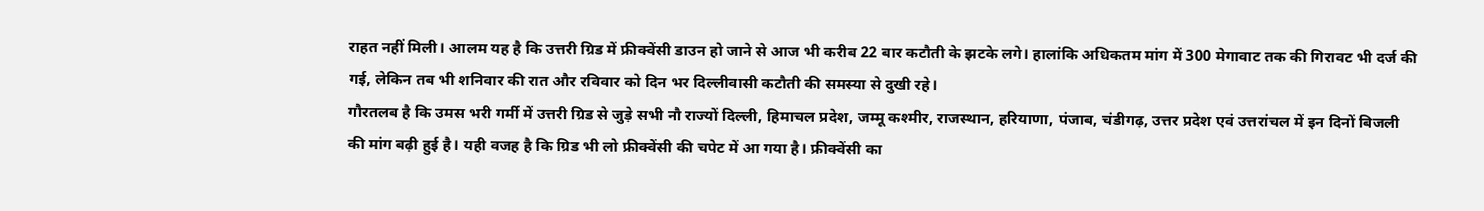राहत नहीं मिली। आलम यह है कि उत्तरी ग्रिड में फ्रीक्वेंसी डाउन हो जाने से आज भी करीब 22 बार कटौती के झटके लगे। हालांकि अधिकतम मांग में 300 मेगावाट तक की गिरावट भी दर्ज की गई, लेकिन तब भी शनिवार की रात और रविवार को दिन भर दिल्लीवासी कटौती की समस्या से दुखी रहे।
गौरतलब है कि उमस भरी गर्मी में उत्तरी ग्रिड से जुड़े सभी नौ राज्यों दिल्ली, हिमाचल प्रदेश, जम्मू कश्मीर, राजस्थान, हरियाणा, पंजाब, चंडीगढ़, उत्तर प्रदेश एवं उत्तरांचल में इन दिनों बिजली की मांग बढ़ी हुई है। यही वजह है कि ग्रिड भी लो फ्रीक्वेंसी की चपेट में आ गया है। फ्रीक्वेंसी का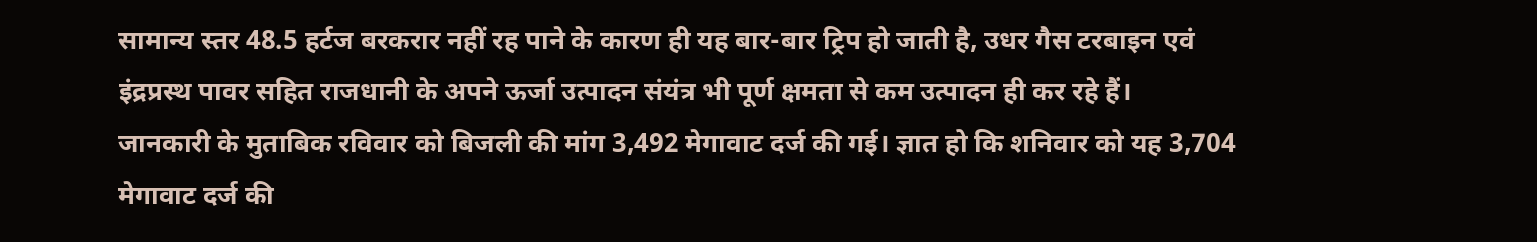सामान्य स्तर 48.5 हर्टज बरकरार नहीं रह पाने के कारण ही यह बार-बार ट्रिप हो जाती है, उधर गैस टरबाइन एवं इंद्रप्रस्थ पावर सहित राजधानी के अपने ऊर्जा उत्पादन संयंत्र भी पूर्ण क्षमता से कम उत्पादन ही कर रहे हैं।
जानकारी के मुताबिक रविवार को बिजली की मांग 3,492 मेगावाट दर्ज की गई। ज्ञात हो कि शनिवार को यह 3,704 मेगावाट दर्ज की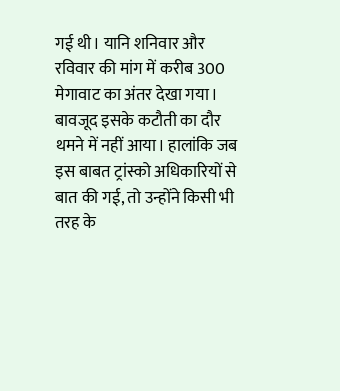गई थी। यानि शनिवार और रविवार की मांग में करीब 300 मेगावाट का अंतर देखा गया। बावजूद इसके कटौती का दौर थमने में नहीं आया। हालांकि जब इस बाबत ट्रांस्को अधिकारियों से बात की गई, तो उन्होंने किसी भी तरह के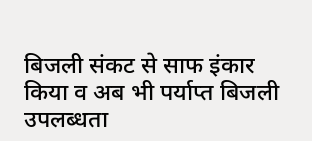बिजली संकट से साफ इंकार किया व अब भी पर्याप्त बिजली उपलब्धता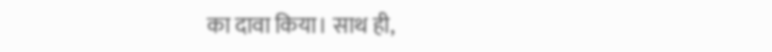का दावा किया। साथ ही,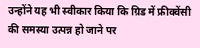उन्होंने यह भी स्वीकार किया कि ग्रिड में फ्रीक्वेंसी की समस्या उत्पन्न हो जाने पर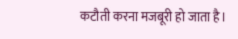कटौती करना मजबूरी हो जाता है।